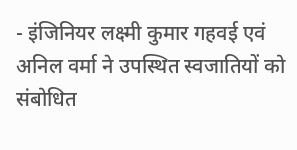- इंजिनियर लक्ष्मी कुमार गहवई एवं अनिल वर्मा ने उपस्थित स्वजातियों को संबोधित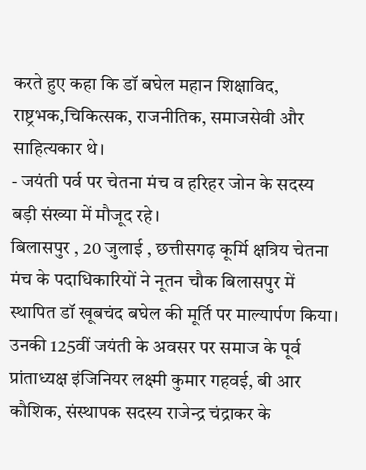करते हुए कहा कि डॉ बघेल महान शिक्षाविद, राष्ट्रभक,चिकित्सक, राजनीतिक, समाजसेवी और साहित्यकार थे।
- जयंती पर्व पर चेतना मंच व हरिहर जोन के सदस्य बड़ी संख्या में मौजूद रहे।
बिलासपुर , 20 जुलाई , छत्तीसगढ़ कूर्मि क्षत्रिय चेतना मंच के पदाधिकारियों ने नूतन चौक बिलासपुर में स्थापित डॉ खूबचंद बघेल की मूर्ति पर माल्यार्पण किया। उनकी 125वीं जयंती के अवसर पर समाज के पूर्व प्रांताध्यक्ष इंजिनियर लक्ष्मी कुमार गहवई, बी आर कौशिक, संस्थापक सदस्य राजेन्द्र चंद्राकर के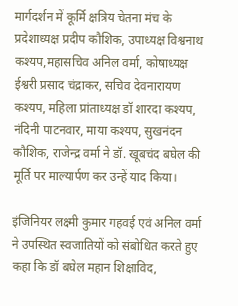मार्गदर्शन में कूर्मि क्षत्रिय चेतना मंच के प्रदेशाध्यक्ष प्रदीप कौशिक, उपाध्यक्ष विश्वनाथ कश्यप,महासचिव अनिल वर्मा, कोषाध्यक्ष ईश्वरी प्रसाद चंद्राकर, सचिव देवनारायण कश्यप, महिला प्रांताध्यक्ष डॉ शारदा कश्यप, नंदिनी पाटनवार, माया कश्यप, सुखनंदन कौशिक, राजेन्द्र वर्मा ने डॉ. खूबचंद बघेल की मूर्ति पर माल्यार्पण कर उन्हें याद किया।

इंजिनियर लक्ष्मी कुमार गहवई एवं अनिल वर्मा ने उपस्थित स्वजातियों को संबोधित करते हुए कहा कि डॉ बघेल महान शिक्षाविद,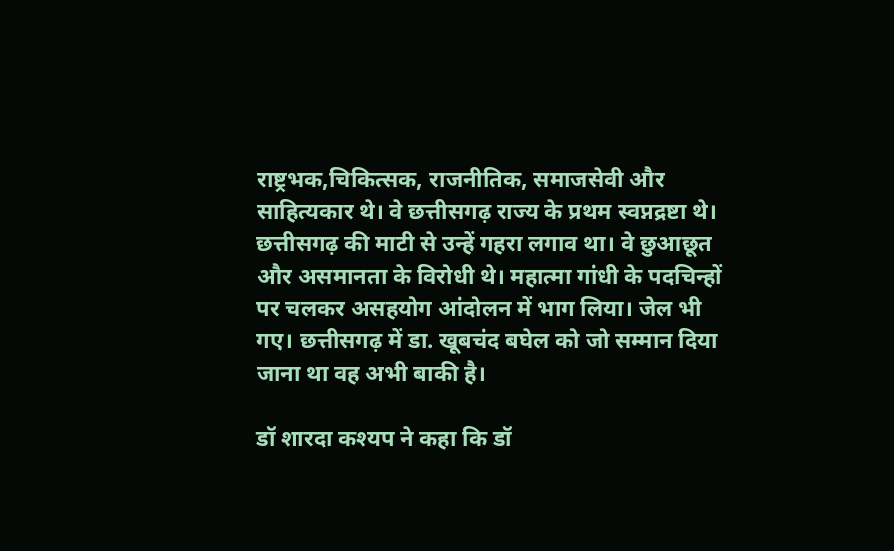राष्ट्रभक,चिकित्सक, राजनीतिक, समाजसेवी और साहित्यकार थे। वे छत्तीसगढ़ राज्य के प्रथम स्वप्नद्रष्टा थे। छत्तीसगढ़ की माटी से उन्हें गहरा लगाव था। वे छुआछूत और असमानता के विरोधी थे। महात्मा गांधी के पदचिन्हों पर चलकर असहयोग आंदोलन में भाग लिया। जेल भी गए। छत्तीसगढ़ में डा. खूबचंद बघेल को जो सम्मान दिया जाना था वह अभी बाकी है।

डॉ शारदा कश्यप ने कहा कि डॉ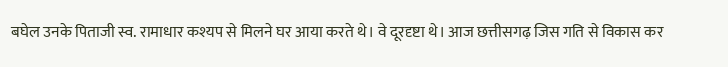बघेल उनके पिताजी स्व. रामाधार कश्यप से मिलने घर आया करते थे। वे दूरदृष्टा थे। आज छत्तीसगढ़ जिस गति से विकास कर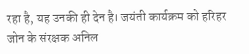रहा है, यह उनकी ही देन है। जयंती कार्यक्रम को हरिहर जोन के संरक्षक अनिल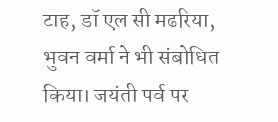टाह, डॉ एल सी मढरिया, भुवन वर्मा ने भी संबोधित किया। जयंती पर्व पर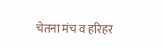चेतना मंच व हरिहर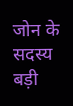जोन के सदस्य बड़ी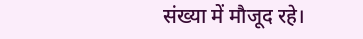संख्या में मौजूद रहे।